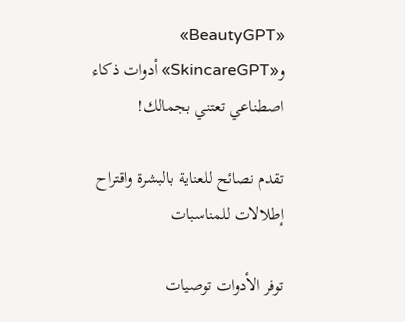«BeautyGPT» و«SkincareGPT» أدوات ذكاء اصطناعي تعتني بجمالك!

تقدم نصائح للعناية بالبشرة واقتراح إطلالات للمناسبات

توفر الأدوات توصيات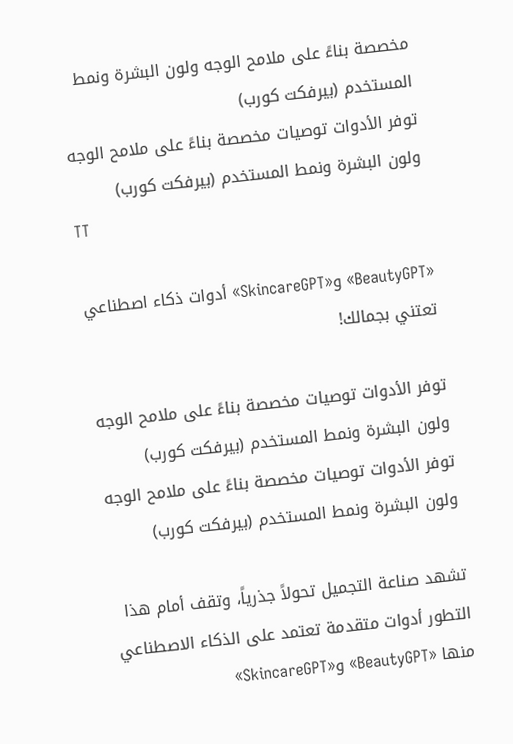مخصصة بناءً على ملامح الوجه ولون البشرة ونمط المستخدم (بيرفكت كورب)
توفر الأدوات توصيات مخصصة بناءً على ملامح الوجه ولون البشرة ونمط المستخدم (بيرفكت كورب)
TT

«BeautyGPT» و«SkincareGPT» أدوات ذكاء اصطناعي تعتني بجمالك!

توفر الأدوات توصيات مخصصة بناءً على ملامح الوجه ولون البشرة ونمط المستخدم (بيرفكت كورب)
توفر الأدوات توصيات مخصصة بناءً على ملامح الوجه ولون البشرة ونمط المستخدم (بيرفكت كورب)

تشهد صناعة التجميل تحولاً جذرياً، وتقف أمام هذا التطور أدوات متقدمة تعتمد على الذكاء الاصطناعي منها «BeautyGPT» و«SkincareGPT»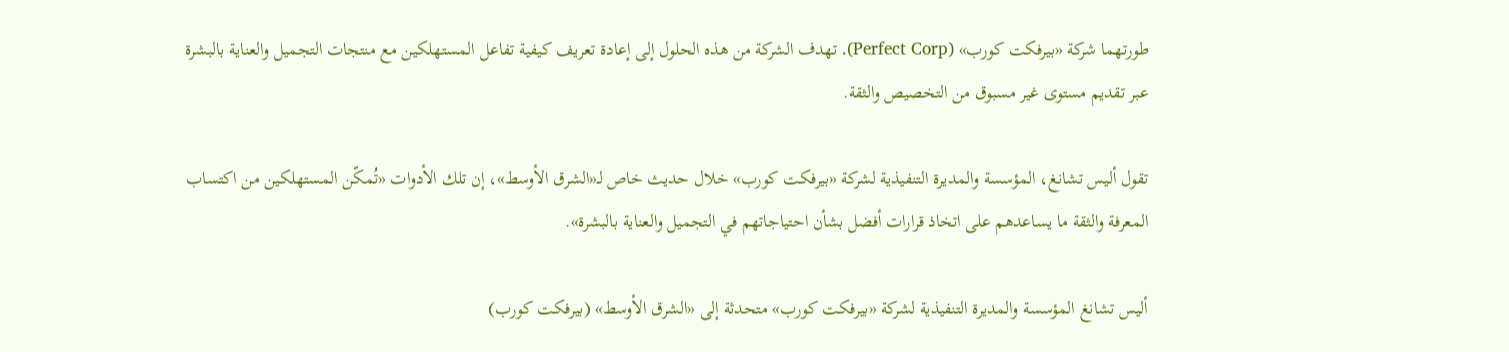طورتهما شركة «بيرفكت كورب» (Perfect Corp). تهدف الشركة من هذه الحلول إلى إعادة تعريف كيفية تفاعل المستهلكين مع منتجات التجميل والعناية بالبشرة عبر تقديم مستوى غير مسبوق من التخصيص والثقة.

تقول أليس تشانغ، المؤسسة والمديرة التنفيذية لشركة «بيرفكت كورب» خلال حديث خاص لـ«الشرق الأوسط»، إن تلك الأدوات «تُمكّن المستهلكين من اكتساب المعرفة والثقة ما يساعدهم على اتخاذ قرارات أفضل بشأن احتياجاتهم في التجميل والعناية بالبشرة».

أليس تشانغ المؤسسة والمديرة التنفيذية لشركة «بيرفكت كورب» متحدثة إلى «الشرق الأوسط» (بيرفكت كورب)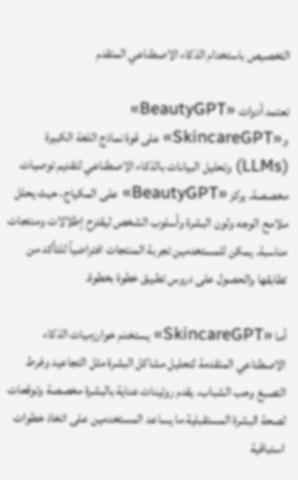التخصيص باستخدام الذكاء الاصطناعي المتقدم

تعتمد أدوات «BeautyGPT» و«SkincareGPT» على قوة نماذج اللغة الكبيرة (LLMs) وتحليل البيانات بالذكاء الاصطناعي لتقديم توصيات مخصصة. يركز «BeautyGPT» على المكياج، حيث يحلل ملامح الوجه ولون البشرة وأسلوب الشخص ليقترح إطلالات ومنتجات مناسبة. يمكن للمستخدمين تجربة المنتجات افتراضياً للتأكد من تطابقها والحصول على دروس تطبيق خطوة بخطوة.

أما «SkincareGPT» يستخدم خوارزميات الذكاء الاصطناعي المتقدمة لتحليل مشاكل البشرة مثل التجاعيد وفرط التصبغ وحب الشباب. يقدم روتينات عناية بالبشرة مخصصة وتوقعات لصحة البشرة المستقبلية ما يساعد المستخدمين على اتخاذ خطوات استباقية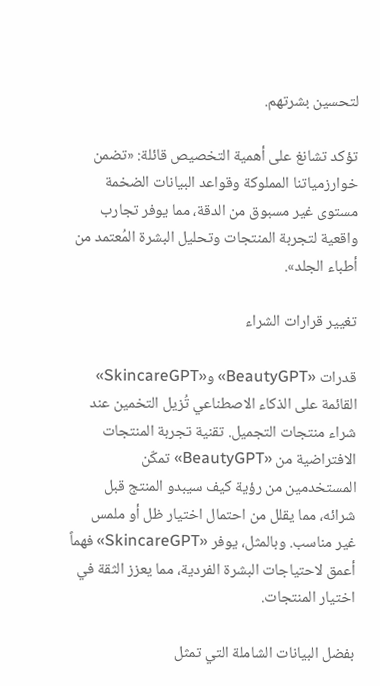لتحسين بشرتهم.

تؤكد تشانغ على أهمية التخصيص قائلة: «تضمن خوارزمياتنا المملوكة وقواعد البيانات الضخمة مستوى غير مسبوق من الدقة، مما يوفر تجارب واقعية لتجربة المنتجات وتحليل البشرة المُعتمد من أطباء الجلد».

تغيير قرارات الشراء

قدرات «BeautyGPT» و«SkincareGPT» القائمة على الذكاء الاصطناعي تُزيل التخمين عند شراء منتجات التجميل. تقنية تجربة المنتجات الافتراضية من «BeautyGPT» تمكّن المستخدمين من رؤية كيف سيبدو المنتج قبل شرائه، مما يقلل من احتمال اختيار ظل أو ملمس غير مناسب. وبالمثل، يوفر «SkincareGPT» فهماً أعمق لاحتياجات البشرة الفردية، مما يعزز الثقة في اختيار المنتجات.

بفضل البيانات الشاملة التي تمثل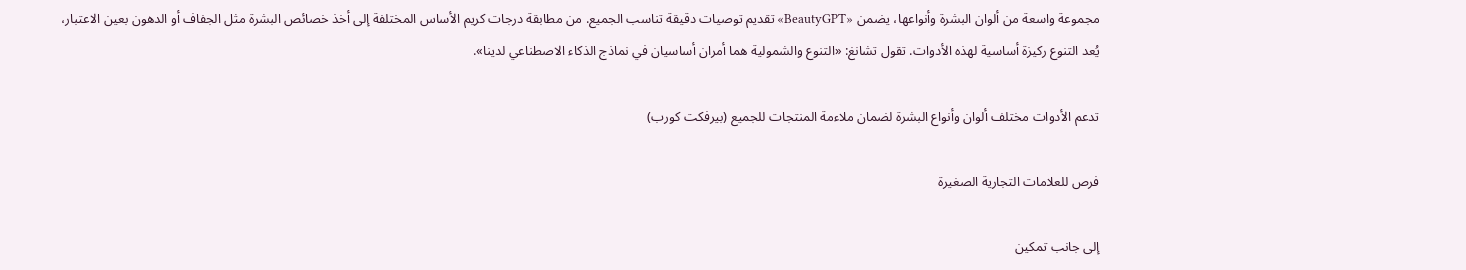مجموعة واسعة من ألوان البشرة وأنواعها، يضمن «BeautyGPT» تقديم توصيات دقيقة تناسب الجميع. من مطابقة درجات كريم الأساس المختلفة إلى أخذ خصائص البشرة مثل الجفاف أو الدهون بعين الاعتبار، يُعد التنوع ركيزة أساسية لهذه الأدوات. تقول تشانغ: «التنوع والشمولية هما أمران أساسيان في نماذج الذكاء الاصطناعي لدينا».

تدعم الأدوات مختلف ألوان وأنواع البشرة لضمان ملاءمة المنتجات للجميع (بيرفكت كورب)

فرص للعلامات التجارية الصغيرة

إلى جانب تمكين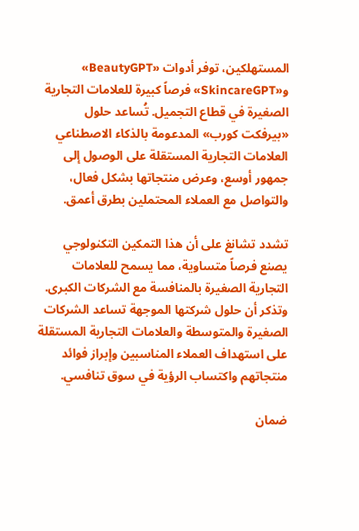المستهلكين، توفر أدوات «BeautyGPT» و«SkincareGPT» فرصاً كبيرة للعلامات التجارية الصغيرة في قطاع التجميل. تُساعد حلول «بيرفكت كورب» المدعومة بالذكاء الاصطناعي العلامات التجارية المستقلة على الوصول إلى جمهور أوسع، وعرض منتجاتها بشكل فعال، والتواصل مع العملاء المحتملين بطرق أعمق.

تشدد تشانغ على أن هذا التمكين التكنولوجي يصنع فرصاً متساوية، مما يسمح للعلامات التجارية الصغيرة بالمنافسة مع الشركات الكبرى. وتذكر أن حلول شركتها الموجهة تساعد الشركات الصغيرة والمتوسطة والعلامات التجارية المستقلة على استهداف العملاء المناسبين وإبراز فوائد منتجاتهم واكتساب الرؤية في سوق تنافسي.

ضمان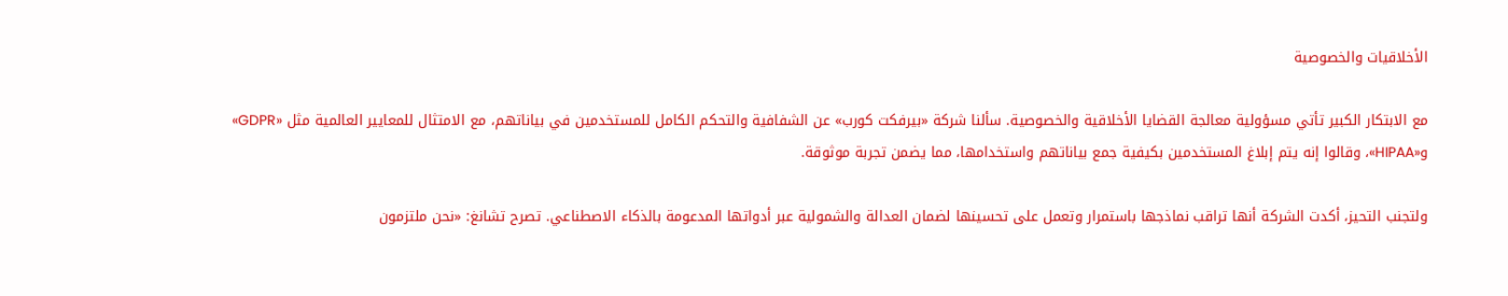الأخلاقيات والخصوصية

مع الابتكار الكبير تأتي مسؤولية معالجة القضايا الأخلاقية والخصوصية. سألنا شركة «بيرفكت كورب» عن الشفافية والتحكم الكامل للمستخدمين في بياناتهم، مع الامتثال للمعايير العالمية مثل «GDPR» و«HIPAA»، وقالوا إنه يتم إبلاغ المستخدمين بكيفية جمع بياناتهم واستخدامها، مما يضمن تجربة موثوقة.

ولتجنب التحيز، أكدت الشركة أنها تراقب نماذجها باستمرار وتعمل على تحسينها لضمان العدالة والشمولية عبر أدواتها المدعومة بالذكاء الاصطناعي. تصرح تشانغ: «نحن ملتزمون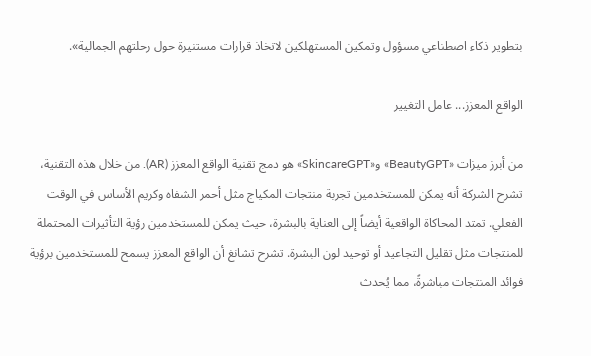بتطوير ذكاء اصطناعي مسؤول وتمكين المستهلكين لاتخاذ قرارات مستنيرة حول رحلتهم الجمالية».

الواقع المعزز... عامل التغيير

من أبرز ميزات «BeautyGPT» و«SkincareGPT» هو دمج تقنية الواقع المعزز (AR). من خلال هذه التقنية، تشرح الشركة أنه يمكن للمستخدمين تجربة منتجات المكياج مثل أحمر الشفاه وكريم الأساس في الوقت الفعلي. تمتد المحاكاة الواقعية أيضاً إلى العناية بالبشرة، حيث يمكن للمستخدمين رؤية التأثيرات المحتملة للمنتجات مثل تقليل التجاعيد أو توحيد لون البشرة. تشرح تشانغ أن الواقع المعزز يسمح للمستخدمين برؤية فوائد المنتجات مباشرةً، مما يُحدث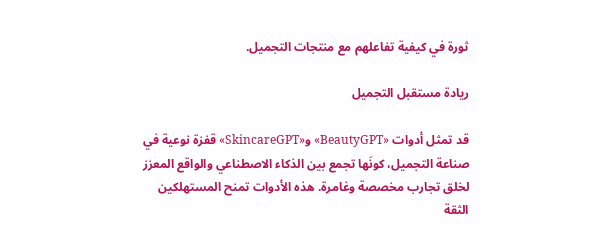ثورة في كيفية تفاعلهم مع منتجات التجميل.

ريادة مستقبل التجميل

قد تمثل أدوات «BeautyGPT» و«SkincareGPT» قفزة نوعية في صناعة التجميل، كونَها تجمع بين الذكاء الاصطناعي والواقع المعزز لخلق تجارب مخصصة وغامرة. هذه الأدوات تمنح المستهلكين الثقة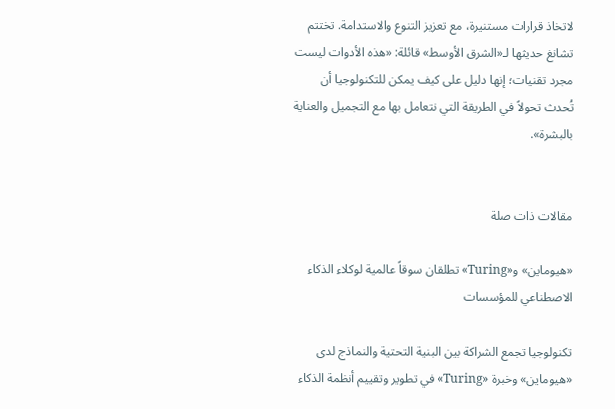لاتخاذ قرارات مستنيرة، مع تعزيز التنوع والاستدامة. تختتم تشانغ حديثها لـ«الشرق الأوسط» قائلة: «هذه الأدوات ليست مجرد تقنيات؛ إنها دليل على كيف يمكن للتكنولوجيا أن تُحدث تحولاً في الطريقة التي نتعامل بها مع التجميل والعناية بالبشرة».


مقالات ذات صلة

«هيوماين» و«Turing» تطلقان سوقاً عالمية لوكلاء الذكاء الاصطناعي للمؤسسات

تكنولوجيا تجمع الشراكة بين البنية التحتية والنماذج لدى «هيوماين» وخبرة «Turing» في تطوير وتقييم أنظمة الذكاء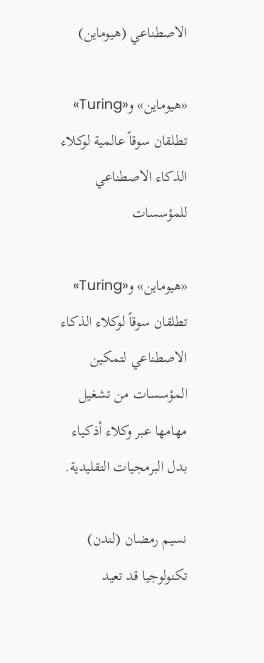الاصطناعي (هيوماين)

«هيوماين» و«Turing» تطلقان سوقاً عالمية لوكلاء الذكاء الاصطناعي للمؤسسات

«هيوماين» و«Turing» تطلقان سوقاً لوكلاء الذكاء الاصطناعي لتمكين المؤسسات من تشغيل مهامها عبر وكلاء أذكياء بدل البرمجيات التقليدية.

نسيم رمضان (لندن)
تكنولوجيا قد تعيد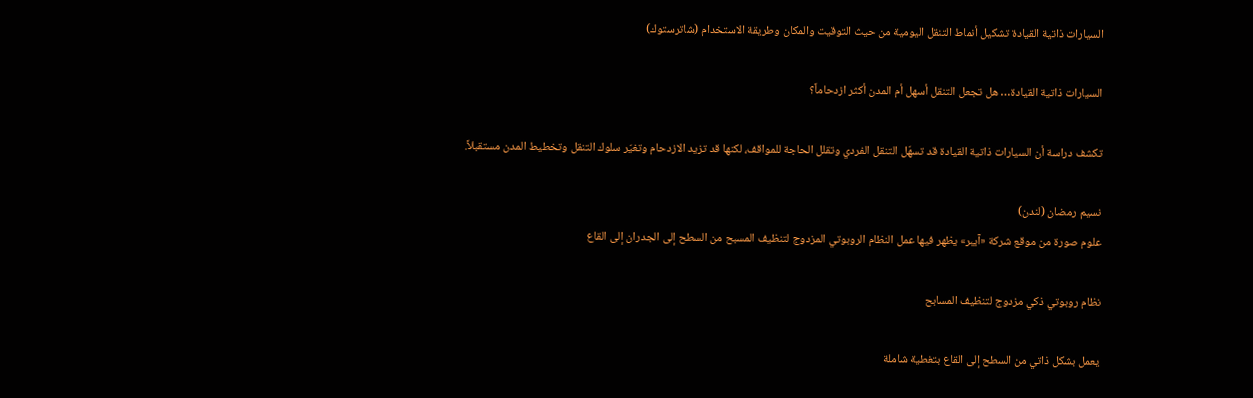السيارات ذاتية القيادة تشكيل أنماط التنقل اليومية من حيث التوقيت والمكان وطريقة الاستخدام (شاترستوك)

السيارات ذاتية القيادة… هل تجعل التنقل أسهل أم المدن أكثر ازدحاماً؟

تكشف دراسة أن السيارات ذاتية القيادة قد تسهّل التنقل الفردي وتقلل الحاجة للمواقف، لكنها قد تزيد الازدحام وتغيّر سلوك التنقل وتخطيط المدن مستقبلاً.

نسيم رمضان (لندن)
علوم صورة من موقع شركة «آيبر» يظهر فيها عمل النظام الروبوتي المزدوج لتنظيف المسبح من السطح إلى الجدران إلى القاع

نظام روبوتي ذكي مزدوج لتنظيف المسابح

يعمل بشكل ذاتي من السطح إلى القاع بتغطية شاملة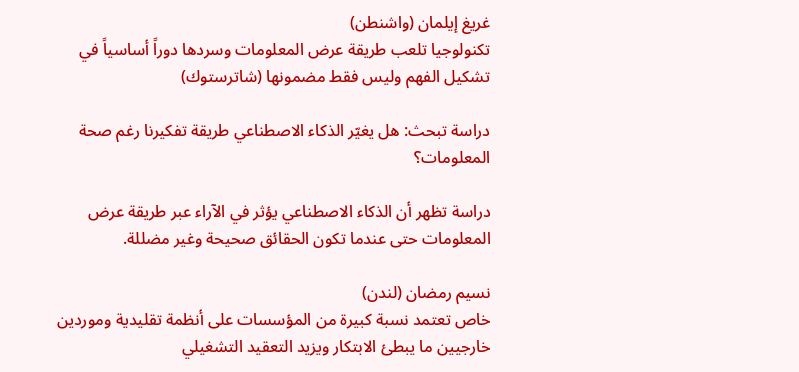غريغ إيلمان (واشنطن)
تكنولوجيا تلعب طريقة عرض المعلومات وسردها دوراً أساسياً في تشكيل الفهم وليس فقط مضمونها (شاترستوك)

دراسة تبحث: هل يغيّر الذكاء الاصطناعي طريقة تفكيرنا رغم صحة المعلومات؟

دراسة تظهر أن الذكاء الاصطناعي يؤثر في الآراء عبر طريقة عرض المعلومات حتى عندما تكون الحقائق صحيحة وغير مضللة.

نسيم رمضان (لندن)
خاص تعتمد نسبة كبيرة من المؤسسات على أنظمة تقليدية وموردين خارجيين ما يبطئ الابتكار ويزيد التعقيد التشغيلي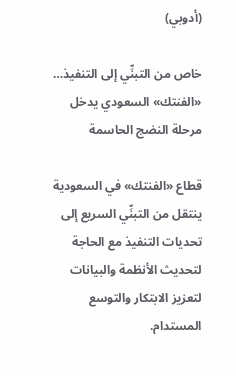(أدوبي)

خاص من التبنِّي إلى التنفيذ… «الفنتك» السعودي يدخل مرحلة النضج الحاسمة

قطاع «الفنتك» في السعودية ينتقل من التبنِّي السريع إلى تحديات التنفيذ مع الحاجة لتحديث الأنظمة والبيانات لتعزيز الابتكار والتوسع المستدام.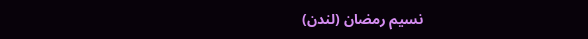نسيم رمضان (لندن)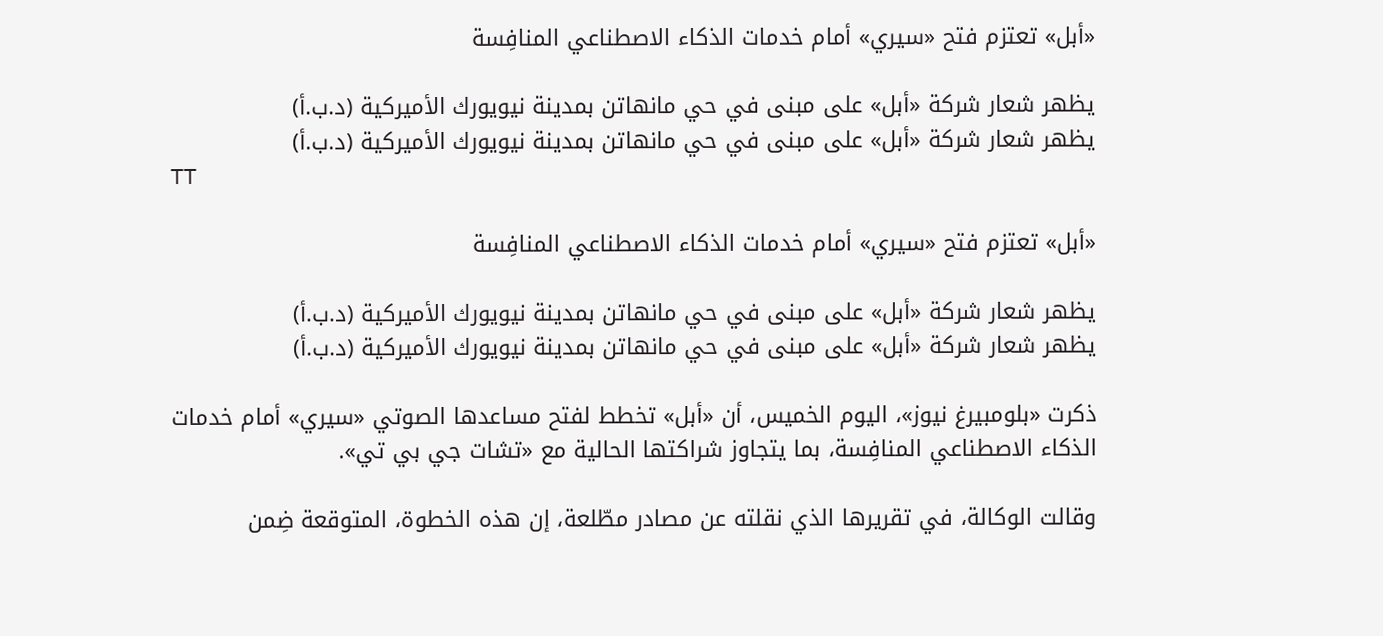«أبل» تعتزم فتح «سيري» أمام خدمات الذكاء الاصطناعي المنافِسة

يظهر شعار شركة «أبل» على مبنى في حي مانهاتن بمدينة نيويورك الأميركية (د.ب.أ)
يظهر شعار شركة «أبل» على مبنى في حي مانهاتن بمدينة نيويورك الأميركية (د.ب.أ)
TT

«أبل» تعتزم فتح «سيري» أمام خدمات الذكاء الاصطناعي المنافِسة

يظهر شعار شركة «أبل» على مبنى في حي مانهاتن بمدينة نيويورك الأميركية (د.ب.أ)
يظهر شعار شركة «أبل» على مبنى في حي مانهاتن بمدينة نيويورك الأميركية (د.ب.أ)

ذكرت «بلومبيرغ نيوز»، اليوم الخميس، أن «أبل» تخطط لفتح مساعدها الصوتي «سيري» أمام خدمات الذكاء الاصطناعي المنافِسة، بما يتجاوز شراكتها الحالية مع «تشات جي بي تي».

وقالت الوكالة، في تقريرها الذي نقلته عن مصادر مطّلعة، إن هذه الخطوة، المتوقعة ضِمن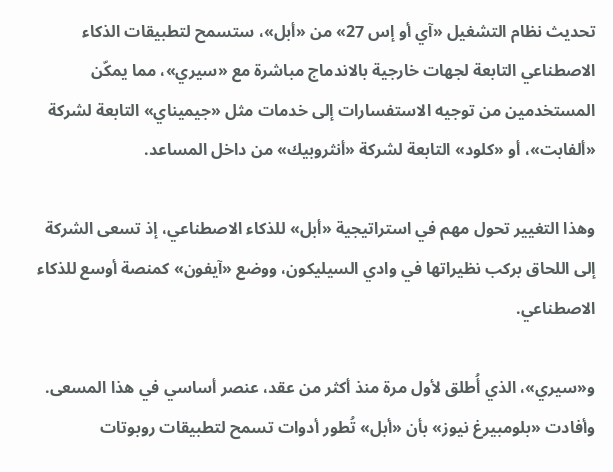تحديث نظام التشغيل «آي أو إس 27» من «أبل»، ستسمح لتطبيقات الذكاء الاصطناعي التابعة لجهات خارجية بالاندماج مباشرة مع «سيري»، مما يمكّن المستخدمين من توجيه الاستفسارات إلى خدمات مثل «جيميناي» التابعة لشركة «ألفابت»، أو «كلود» التابعة لشركة «أنثروبيك» من داخل المساعد.

وهذا التغيير تحول مهم في استراتيجية «أبل» للذكاء الاصطناعي، إذ تسعى الشركة إلى اللحاق بركب نظيراتها في وادي السيليكون، ووضع «آيفون» كمنصة أوسع للذكاء الاصطناعي.

و«سيري»، الذي أُطلق لأول مرة منذ أكثر من عقد، عنصر أساسي في هذا المسعى. وأفادت «بلومبيرغ نيوز» بأن «أبل» تُطور أدوات تسمح لتطبيقات روبوتات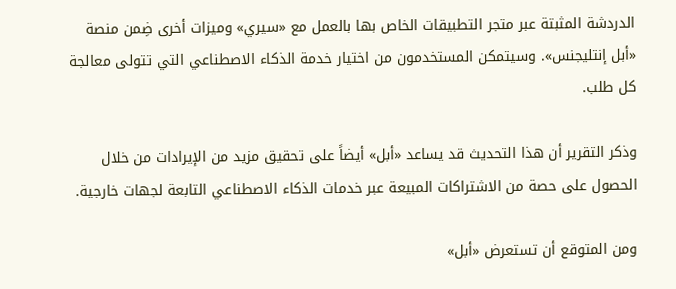الدردشة المثبتة عبر متجر التطبيقات الخاص بها بالعمل مع «سيري» وميزات أخرى ضِمن منصة «أبل إنتليجنس». وسيتمكن المستخدمون من اختيار خدمة الذكاء الاصطناعي التي تتولى معالجة كل طلب.

وذكر التقرير أن هذا التحديث قد يساعد «أبل» أيضاً على تحقيق مزيد من الإيرادات من خلال الحصول على حصة من الاشتراكات المبيعة عبر خدمات الذكاء الاصطناعي التابعة لجهات خارجية.

ومن المتوقع أن تستعرض «أبل»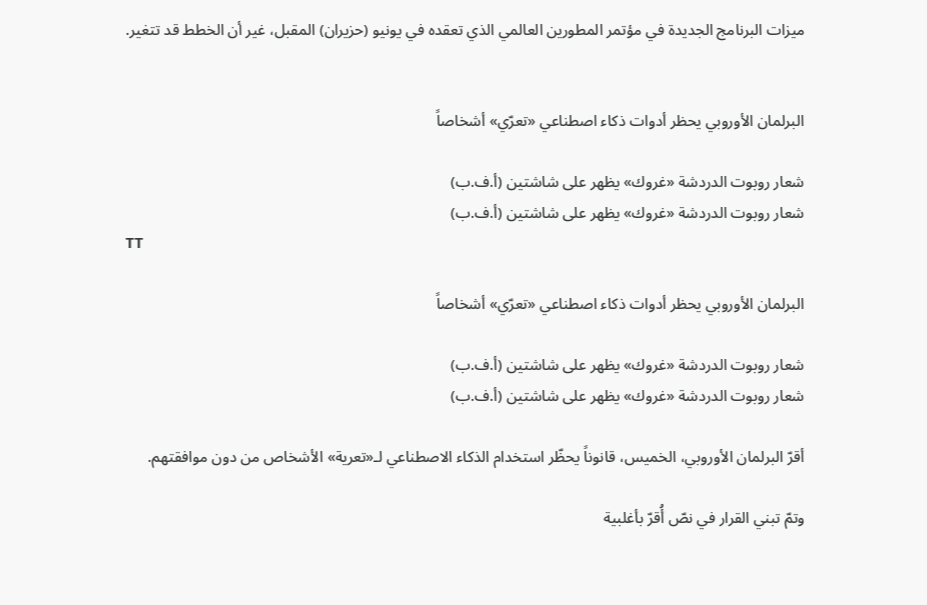ميزات البرنامج الجديدة في مؤتمر المطورين العالمي الذي تعقده في يونيو (حزيران) المقبل، غير أن الخطط قد تتغير.


البرلمان الأوروبي يحظر أدوات ذكاء اصطناعي «تعرّي» أشخاصاً

شعار روبوت الدردشة «غروك» يظهر على شاشتين (أ.ف.ب)
شعار روبوت الدردشة «غروك» يظهر على شاشتين (أ.ف.ب)
TT

البرلمان الأوروبي يحظر أدوات ذكاء اصطناعي «تعرّي» أشخاصاً

شعار روبوت الدردشة «غروك» يظهر على شاشتين (أ.ف.ب)
شعار روبوت الدردشة «غروك» يظهر على شاشتين (أ.ف.ب)

أقرّ البرلمان الأوروبي، الخميس، قانوناً يحظّر استخدام الذكاء الاصطناعي لـ«تعرية» الأشخاص من دون موافقتهم.

وتمّ تبني القرار في نصّ أُقرّ بأغلبية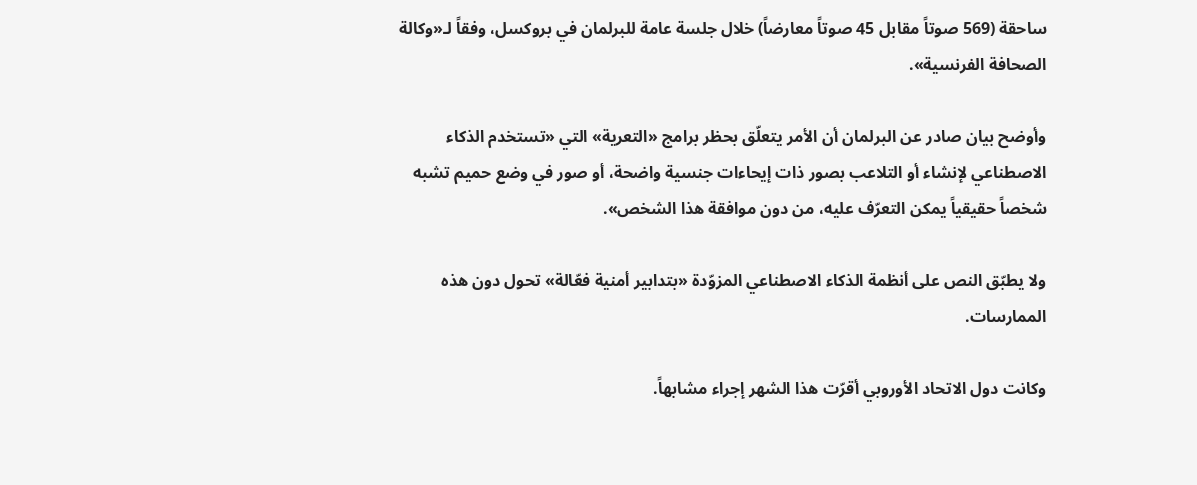ساحقة (569 صوتاً مقابل 45 صوتاً معارضاً) خلال جلسة عامة للبرلمان في بروكسل، وفقاً لـ«وكالة الصحافة الفرنسية».

وأوضح بيان صادر عن البرلمان أن الأمر يتعلّق بحظر برامج «التعرية» التي «تستخدم الذكاء الاصطناعي لإنشاء أو التلاعب بصور ذات إيحاءات جنسية واضحة، أو صور في وضع حميم تشبه شخصاً حقيقياً يمكن التعرّف عليه، من دون موافقة هذا الشخص».

ولا يطبّق النص على أنظمة الذكاء الاصطناعي المزوّدة «بتدابير أمنية فعّالة» تحول دون هذه الممارسات.

وكانت دول الاتحاد الأوروبي أقرّت هذا الشهر إجراء مشابهاً.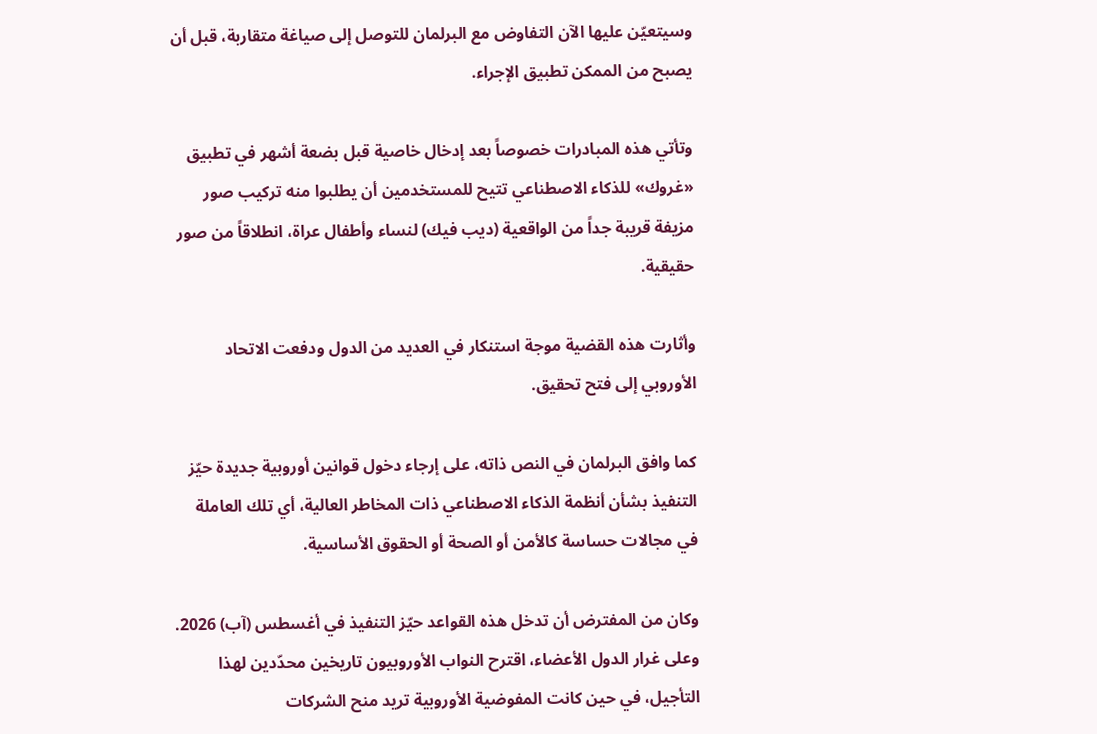وسيتعيّن عليها الآن التفاوض مع البرلمان للتوصل إلى صياغة متقاربة، قبل أن يصبح من الممكن تطبيق الإجراء.

وتأتي هذه المبادرات خصوصاً بعد إدخال خاصية قبل بضعة أشهر في تطبيق «غروك» للذكاء الاصطناعي تتيح للمستخدمين أن يطلبوا منه تركيب صور مزيفة قريبة جداً من الواقعية (ديب فيك) لنساء وأطفال عراة، انطلاقاً من صور حقيقية.

وأثارت هذه القضية موجة استنكار في العديد من الدول ودفعت الاتحاد الأوروبي إلى فتح تحقيق.

كما وافق البرلمان في النص ذاته، على إرجاء دخول قوانين أوروبية جديدة حيّز التنفيذ بشأن أنظمة الذكاء الاصطناعي ذات المخاطر العالية، أي تلك العاملة في مجالات حساسة كالأمن أو الصحة أو الحقوق الأساسية.

وكان من المفترض أن تدخل هذه القواعد حيّز التنفيذ في أغسطس (آب) 2026. وعلى غرار الدول الأعضاء، اقترح النواب الأوروبيون تاريخين محدّدين لهذا التأجيل، في حين كانت المفوضية الأوروبية تريد منح الشركات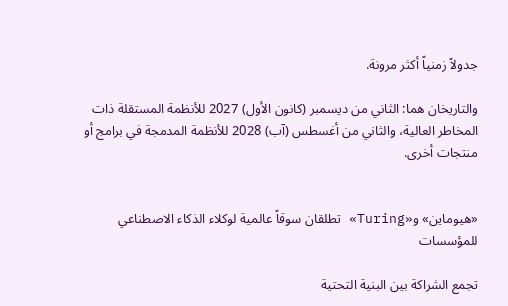جدولاً زمنياً أكثر مرونة.

والتاريخان هما: الثاني من ديسمبر (كانون الأول) 2027 للأنظمة المستقلة ذات المخاطر العالية، والثاني من أغسطس (آب) 2028 للأنظمة المدمجة في برامج أو منتجات أخرى.


«هيوماين» و«Turing» تطلقان سوقاً عالمية لوكلاء الذكاء الاصطناعي للمؤسسات

تجمع الشراكة بين البنية التحتية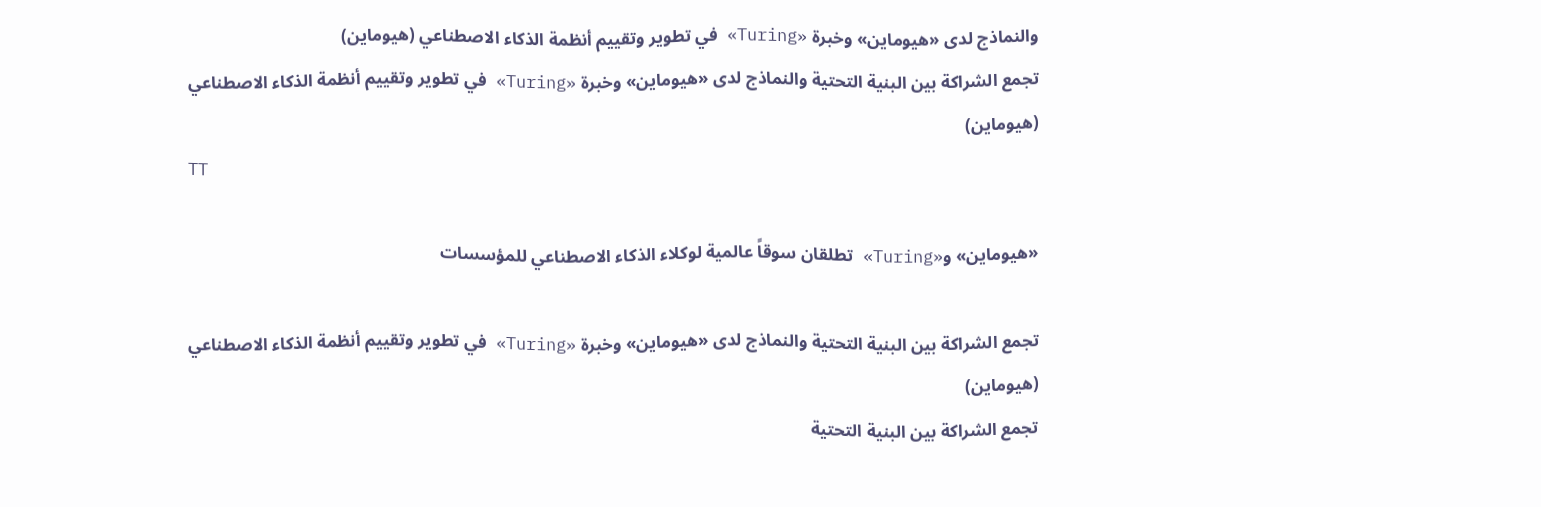والنماذج لدى «هيوماين» وخبرة «Turing» في تطوير وتقييم أنظمة الذكاء الاصطناعي (هيوماين)
تجمع الشراكة بين البنية التحتية والنماذج لدى «هيوماين» وخبرة «Turing» في تطوير وتقييم أنظمة الذكاء الاصطناعي (هيوماين)
TT

«هيوماين» و«Turing» تطلقان سوقاً عالمية لوكلاء الذكاء الاصطناعي للمؤسسات

تجمع الشراكة بين البنية التحتية والنماذج لدى «هيوماين» وخبرة «Turing» في تطوير وتقييم أنظمة الذكاء الاصطناعي (هيوماين)
تجمع الشراكة بين البنية التحتية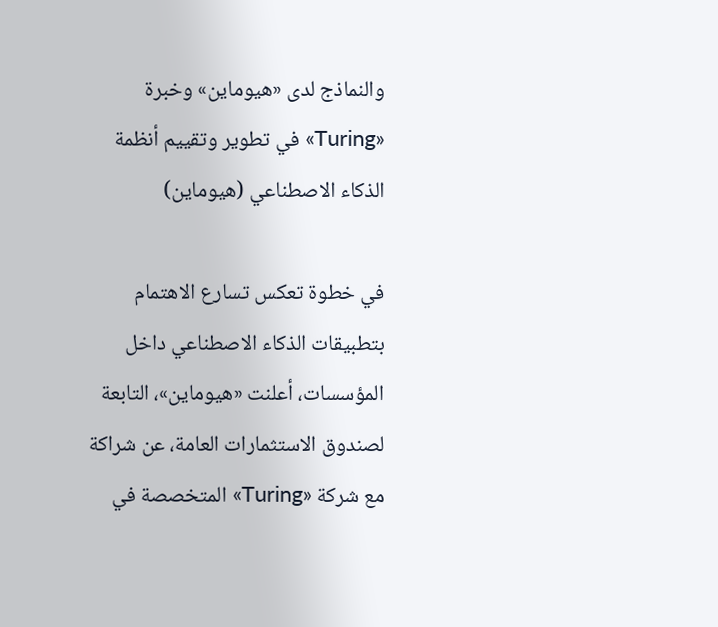والنماذج لدى «هيوماين» وخبرة «Turing» في تطوير وتقييم أنظمة الذكاء الاصطناعي (هيوماين)

في خطوة تعكس تسارع الاهتمام بتطبيقات الذكاء الاصطناعي داخل المؤسسات، أعلنت «هيوماين»، التابعة لصندوق الاستثمارات العامة، عن شراكة مع شركة «Turing» المتخصصة في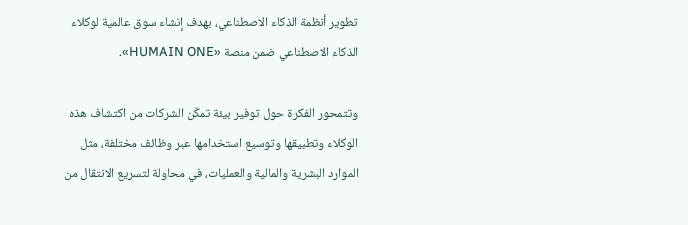تطوير أنظمة الذكاء الاصطناعي، بهدف إنشاء سوق عالمية لوكلاء الذكاء الاصطناعي ضمن منصة «HUMAIN ONE».

وتتمحور الفكرة حول توفير بيئة تمكّن الشركات من اكتشاف هذه الوكلاء وتطبيقها وتوسيع استخدامها عبر وظائف مختلفة، مثل الموارد البشرية والمالية والعمليات، في محاولة لتسريع الانتقال من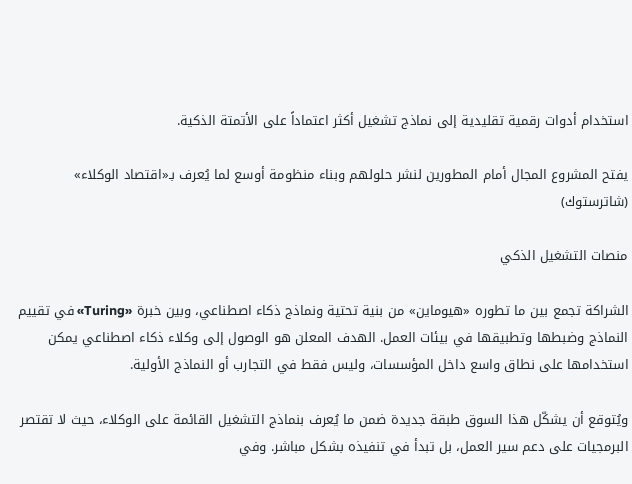استخدام أدوات رقمية تقليدية إلى نماذج تشغيل أكثر اعتماداً على الأتمتة الذكية.

يفتح المشروع المجال أمام المطورين لنشر حلولهم وبناء منظومة أوسع لما يُعرف بـ«اقتصاد الوكلاء» (شاترستوك)

منصات التشغيل الذكي

الشراكة تجمع بين ما تطوره «هيوماين» من بنية تحتية ونماذج ذكاء اصطناعي، وبين خبرة «Turing» في تقييم النماذج وضبطها وتطبيقها في بيئات العمل. الهدف المعلن هو الوصول إلى وكلاء ذكاء اصطناعي يمكن استخدامها على نطاق واسع داخل المؤسسات، وليس فقط في التجارب أو النماذج الأولية.

ويُتوقع أن يشكّل هذا السوق طبقة جديدة ضمن ما يُعرف بنماذج التشغيل القائمة على الوكلاء، حيث لا تقتصر البرمجيات على دعم سير العمل، بل تبدأ في تنفيذه بشكل مباشر. وفي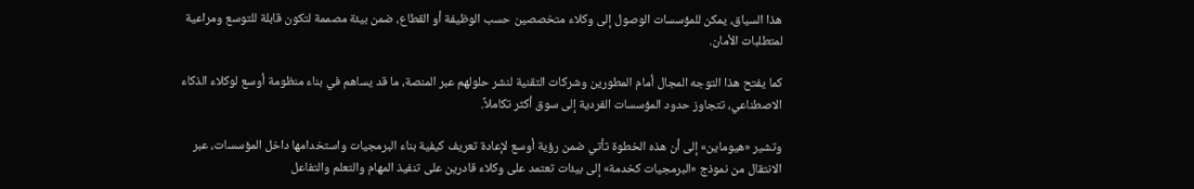هذا السياق، يمكن للمؤسسات الوصول إلى وكلاء متخصصين حسب الوظيفة أو القطاع، ضمن بيئة مصممة لتكون قابلة للتوسع ومراعية لمتطلبات الأمان.

كما يفتح هذا التوجه المجال أمام المطورين وشركات التقنية لنشر حلولهم عبر المنصة، ما قد يساهم في بناء منظومة أوسع لوكلاء الذكاء الاصطناعي، تتجاوز حدود المؤسسات الفردية إلى سوق أكثر تكاملاً.

وتشير «هيوماين» إلى أن هذه الخطوة تأتي ضمن رؤية أوسع لإعادة تعريف كيفية بناء البرمجيات واستخدامها داخل المؤسسات، عبر الانتقال من نموذج «البرمجيات كخدمة» إلى بيئات تعتمد على وكلاء قادرين على تنفيذ المهام والتعلم والتفاعل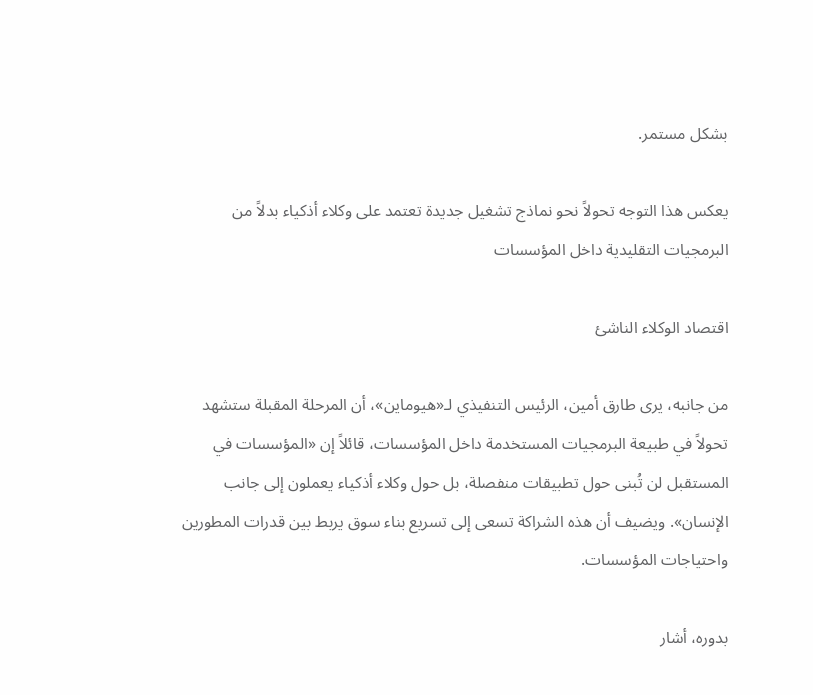بشكل مستمر.

يعكس هذا التوجه تحولاً نحو نماذج تشغيل جديدة تعتمد على وكلاء أذكياء بدلاً من البرمجيات التقليدية داخل المؤسسات

اقتصاد الوكلاء الناشئ

من جانبه، يرى طارق أمين، الرئيس التنفيذي لـ«هيوماين»، أن المرحلة المقبلة ستشهد تحولاً في طبيعة البرمجيات المستخدمة داخل المؤسسات، قائلاً إن «المؤسسات في المستقبل لن تُبنى حول تطبيقات منفصلة، بل حول وكلاء أذكياء يعملون إلى جانب الإنسان». ويضيف أن هذه الشراكة تسعى إلى تسريع بناء سوق يربط بين قدرات المطورين واحتياجات المؤسسات.

بدوره، أشار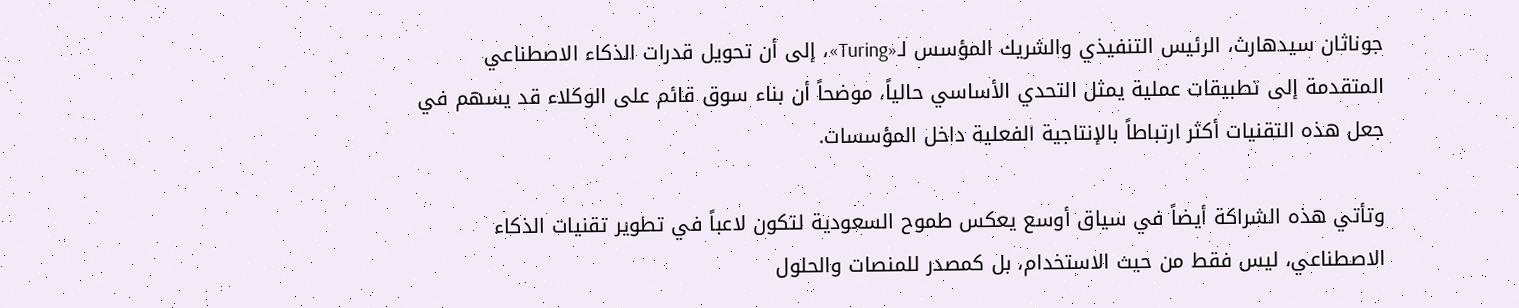جوناثان سيدهارث، الرئيس التنفيذي والشريك المؤسس لـ«Turing»، إلى أن تحويل قدرات الذكاء الاصطناعي المتقدمة إلى تطبيقات عملية يمثل التحدي الأساسي حالياً، موضحاً أن بناء سوق قائم على الوكلاء قد يسهم في جعل هذه التقنيات أكثر ارتباطاً بالإنتاجية الفعلية داخل المؤسسات.

وتأتي هذه الشراكة أيضاً في سياق أوسع يعكس طموح السعودية لتكون لاعباً في تطوير تقنيات الذكاء الاصطناعي، ليس فقط من حيث الاستخدام، بل كمصدر للمنصات والحلول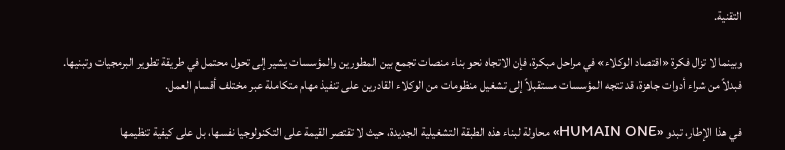التقنية.

وبينما لا تزال فكرة «اقتصاد الوكلاء» في مراحل مبكرة، فإن الاتجاه نحو بناء منصات تجمع بين المطورين والمؤسسات يشير إلى تحول محتمل في طريقة تطوير البرمجيات وتبنيها. فبدلاً من شراء أدوات جاهزة، قد تتجه المؤسسات مستقبلاً إلى تشغيل منظومات من الوكلاء القادرين على تنفيذ مهام متكاملة عبر مختلف أقسام العمل.

في هذا الإطار، تبدو «HUMAIN ONE» محاولة لبناء هذه الطبقة التشغيلية الجديدة، حيث لا تقتصر القيمة على التكنولوجيا نفسها، بل على كيفية تنظيمها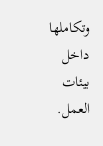وتكاملها داخل بيئات العمل.